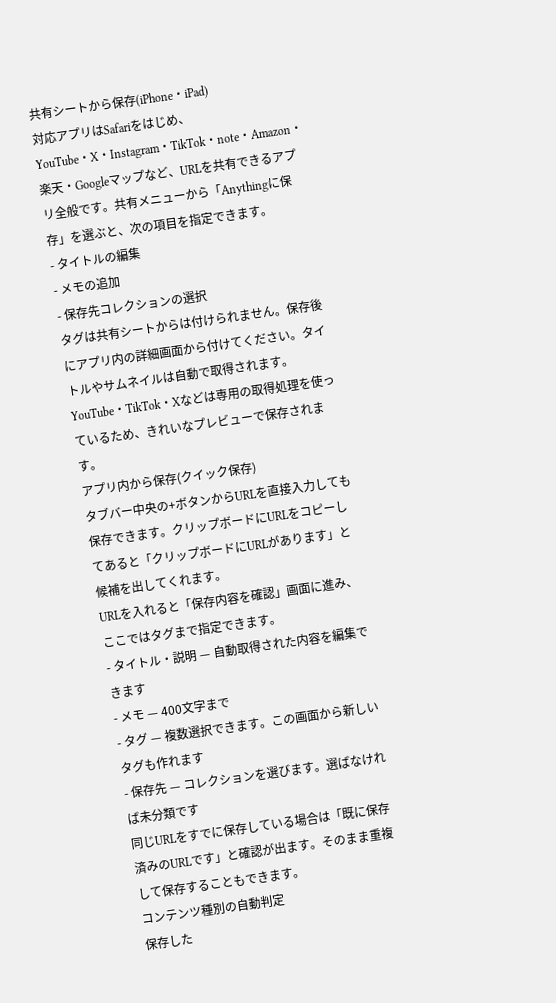共有シートから保存(iPhone・iPad)
対応アプリはSafariをはじめ、YouTube・X・Instagram・TikTok・note・Amazon・楽天・Googleマップなど、URLを共有できるアプリ全般です。共有メニューから「Anythingに保存」を選ぶと、次の項目を指定できます。
- タイトルの編集
- メモの追加
- 保存先コレクションの選択
タグは共有シートからは付けられません。保存後にアプリ内の詳細画面から付けてください。タイトルやサムネイルは自動で取得されます。YouTube・TikTok・Xなどは専用の取得処理を使っているため、きれいなプレビューで保存されます。
アプリ内から保存(クイック保存)
タブバー中央の+ボタンからURLを直接入力しても保存できます。クリップボードにURLをコピーしてあると「クリップボードにURLがあります」と候補を出してくれます。
URLを入れると「保存内容を確認」画面に進み、ここではタグまで指定できます。
- タイトル・説明 — 自動取得された内容を編集できます
- メモ — 400文字まで
- タグ — 複数選択できます。この画面から新しいタグも作れます
- 保存先 — コレクションを選びます。選ばなければ未分類です
同じURLをすでに保存している場合は「既に保存済みのURLです」と確認が出ます。そのまま重複して保存することもできます。
コンテンツ種別の自動判定
保存した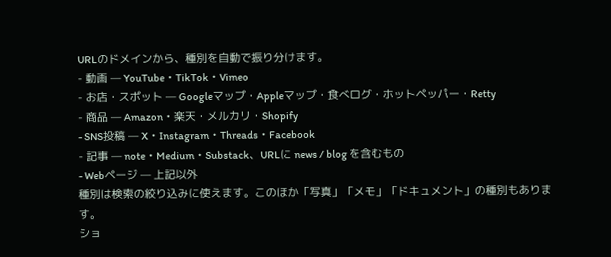URLのドメインから、種別を自動で振り分けます。
- 動画 — YouTube・TikTok・Vimeo
- お店・スポット — Googleマップ・Appleマップ・食べログ・ホットペッパー・Retty
- 商品 — Amazon・楽天・メルカリ・Shopify
- SNS投稿 — X・Instagram・Threads・Facebook
- 記事 — note・Medium・Substack、URLに news / blog を含むもの
- Webページ — 上記以外
種別は検索の絞り込みに使えます。このほか「写真」「メモ」「ドキュメント」の種別もあります。
ショ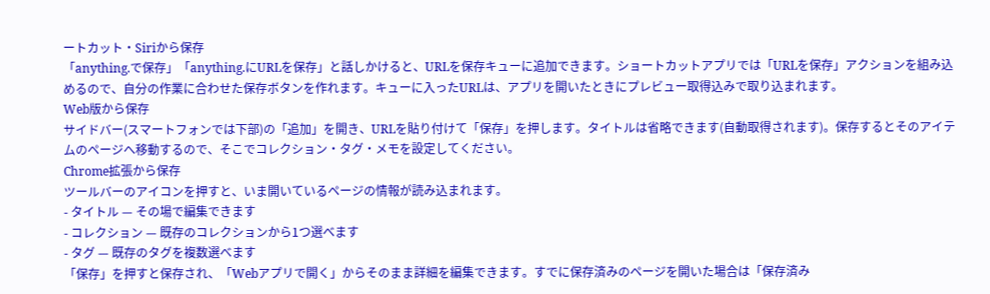ートカット・Siriから保存
「anything.で保存」「anything.にURLを保存」と話しかけると、URLを保存キューに追加できます。ショートカットアプリでは「URLを保存」アクションを組み込めるので、自分の作業に合わせた保存ボタンを作れます。キューに入ったURLは、アプリを開いたときにプレビュー取得込みで取り込まれます。
Web版から保存
サイドバー(スマートフォンでは下部)の「追加」を開き、URLを貼り付けて「保存」を押します。タイトルは省略できます(自動取得されます)。保存するとそのアイテムのページへ移動するので、そこでコレクション・タグ・メモを設定してください。
Chrome拡張から保存
ツールバーのアイコンを押すと、いま開いているページの情報が読み込まれます。
- タイトル — その場で編集できます
- コレクション — 既存のコレクションから1つ選べます
- タグ — 既存のタグを複数選べます
「保存」を押すと保存され、「Webアプリで開く」からそのまま詳細を編集できます。すでに保存済みのページを開いた場合は「保存済み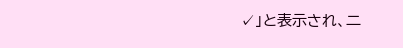✓」と表示され、二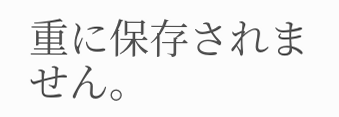重に保存されません。